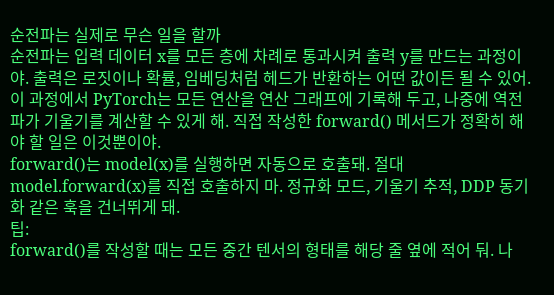순전파는 실제로 무슨 일을 할까
순전파는 입력 데이터 x를 모든 층에 차례로 통과시켜 출력 y를 만드는 과정이야. 출력은 로짓이나 확률, 임베딩처럼 헤드가 반환하는 어떤 값이든 될 수 있어. 이 과정에서 PyTorch는 모든 연산을 연산 그래프에 기록해 두고, 나중에 역전파가 기울기를 계산할 수 있게 해. 직접 작성한 forward() 메서드가 정확히 해야 할 일은 이것뿐이야.
forward()는 model(x)를 실행하면 자동으로 호출돼. 절대 model.forward(x)를 직접 호출하지 마. 정규화 모드, 기울기 추적, DDP 동기화 같은 훅을 건너뛰게 돼.
팁:
forward()를 작성할 때는 모든 중간 텐서의 형태를 해당 줄 옆에 적어 둬. 나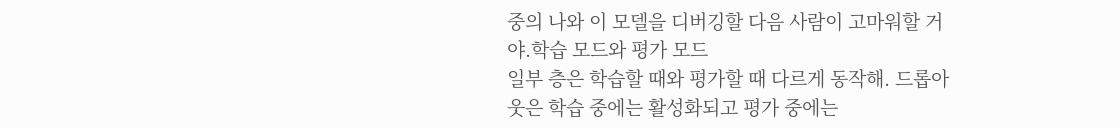중의 나와 이 모델을 디버깅할 다음 사람이 고마워할 거야.학습 모드와 평가 모드
일부 층은 학습할 때와 평가할 때 다르게 동작해. 드롭아웃은 학습 중에는 활성화되고 평가 중에는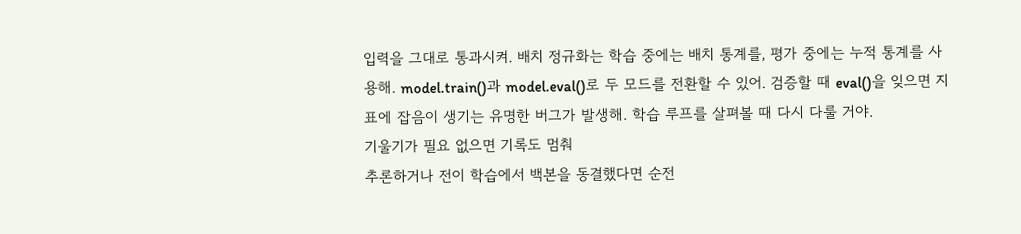입력을 그대로 통과시켜. 배치 정규화는 학습 중에는 배치 통계를, 평가 중에는 누적 통계를 사용해. model.train()과 model.eval()로 두 모드를 전환할 수 있어. 검증할 때 eval()을 잊으면 지표에 잡음이 생기는 유명한 버그가 발생해. 학습 루프를 살펴볼 때 다시 다룰 거야.
기울기가 필요 없으면 기록도 멈춰
추론하거나 전이 학습에서 백본을 동결했다면 순전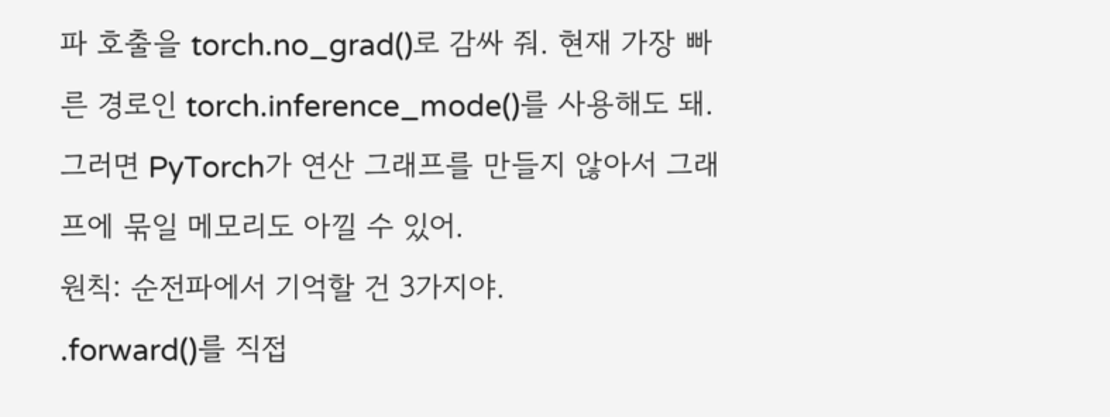파 호출을 torch.no_grad()로 감싸 줘. 현재 가장 빠른 경로인 torch.inference_mode()를 사용해도 돼. 그러면 PyTorch가 연산 그래프를 만들지 않아서 그래프에 묶일 메모리도 아낄 수 있어.
원칙: 순전파에서 기억할 건 3가지야.
.forward()를 직접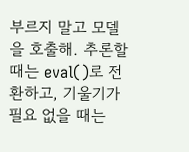부르지 말고 모델을 호출해. 추론할 때는 eval()로 전환하고, 기울기가 필요 없을 때는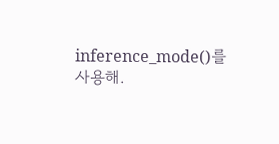inference_mode()를 사용해.